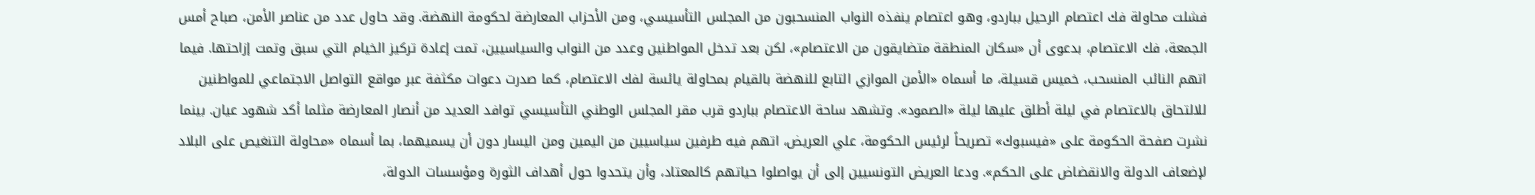فشلت محاولة فك اعتصام الرحيل بباردو، وهو اعتصام ينفذه النواب المنسحبون من المجلس التأسيسي، ومن الأحزاب المعارضة لحكومة النهضة. وقد حاول عدد من عناصر الأمن، صباح أمس الجمعة، فك الاعتصام، بدعوى أن «سكان المنطقة متضايقون من الاعتصام»، لكن بعد تدخل المواطنين وعدد من النواب والسياسيين، تمت إعادة تركيز الخيام التي سبق وتمت إزاحتها. فيما اتهم النائب المنسحب، خميس قسيلة، ما أسماه «الأمن الموازي التابع للنهضة بالقيام بمحاولة يائسة لفك الاعتصام، كما صدرت دعوات مكثفة عبر مواقع التواصل الاجتماعي للمواطنين للالتحاق بالاعتصام في ليلة أطلق عليها ليلة «الصمود». وتشهد ساحة الاعتصام بباردو قرب مقر المجلس الوطني التأسيسي توافد العديد من أنصار المعارضة مثلما أكد شهود عيان. بينما نشرت صفحة الحكومة على «فيسبوك» تصريحاً لرئيس الحكومة، علي العريض، اتهم فيه طرفين سياسيين من اليمين ومن اليسار دون أن يسميهما، بما أسماه «محاولة التنغيص على البلاد لإضعاف الدولة والانقضاض على الحكم». ودعا العريض التونسيين إلى أن يواصلوا حياتهم كالمعتاد، وأن يتحدوا حول أهداف الثورة ومؤسسات الدولة،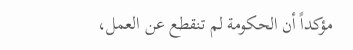مؤكداً أن الحكومة لم تنقطع عن العمل،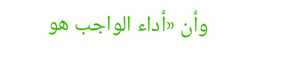وأن «أداء الواجب هو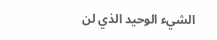الشيء الوحيد الذي لن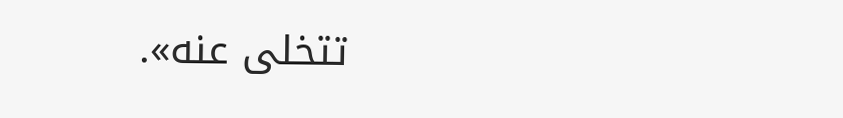تتخلى عنه».